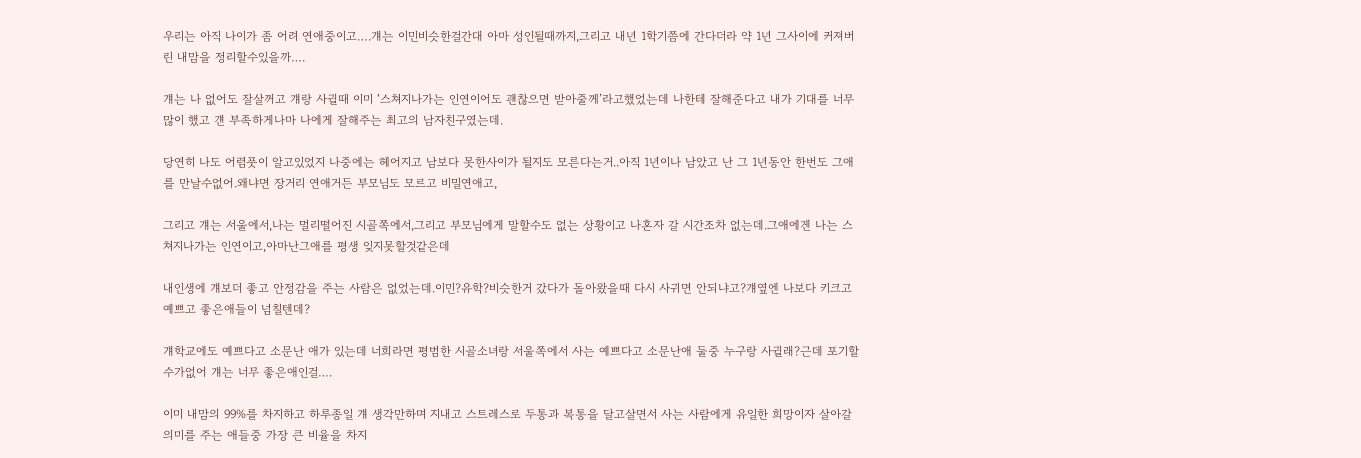우리는 아직 나이가 좀 어려 연애중이고….걔는 이민비슷한걸간대 아마 성인될때까지,그리고 내년 1학기쯤에 간다더라 약 1년 그사이에 커져버린 내맘을 정리할수있을까….

걔는 나 없어도 잘살꺼고 걔랑 사귈때 이미 ‘스쳐지나가는 인연이어도 괜찮으면 받아줄께’라고했었는데 나한테 잘해준다고 내가 기대를 너무 많이 했고 걘 부족하게나마 나에게 잘해주는 최고의 남자친구였는데.

당연히 나도 어렴풋이 알고있었지 나중에는 헤어지고 남보다 못한사이가 될지도 모른다는거..아직 1년이나 남았고 난 그 1년동안 한번도 그애를 만날수없어.왜냐면 장거리 연애거든 부모님도 모르고 비밀연애고,

그리고 걔는 서울에서,나는 멀리떨어진 시골쪽에서,그리고 부모님에게 말할수도 없는 상황이고 나혼자 갈 시간조차 없는데.그애에겐 나는 스쳐지나가는 인연이고,아마난그애를 평생 잊지못할것같은데

내인생에 걔보더 좋고 안정감을 주는 사람은 없었는데.이민?유학?비슷한거 갔다가 돌아왔을때 다시 사귀면 안되냐고?걔옆엔 나보다 키크고 예쁘고 좋은애들이 넘칠텐데?

걔학교에도 예쁘다고 소문난 애가 있는데 너희라면 평범한 시골소녀랑 서울쪽에서 사는 예쁘다고 소문난애 둘중 누구랑 사귈래?근데 포기할수가없어 걔는 너무 좋은애인걸….

이미 내맘의 99%를 차지하고 하루종일 걔 생각만하며 지내고 스트레스로 두통과 복통을 달고살면서 사는 사람에게 유일한 희망이자 살아갈 의미를 주는 애들중 가장 큰 비율을 차지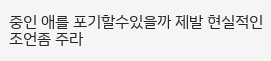중인 애를 포기할수있을까 제발 현실적인 조언좀 주라